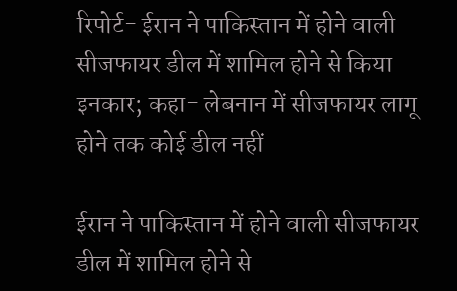रिपोर्ट- ईरान ने पाकिस्तान में होने वाली सीजफायर डील में शामिल होने से किया इनकार; कहा- लेबनान में सीजफायर लागू होने तक कोई डील नहीं

ईरान ने पाकिस्तान में होने वाली सीजफायर डील में शामिल होने से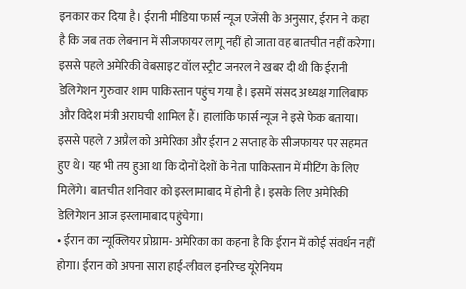इनकार कर दिया है। ईरानी मीडिया फार्स न्यूज एजेंसी के अनुसार, ईरान ने कहा है कि जब तक लेबनान में सीजफायर लागू नहीं हो जाता वह बातचीत नहीं करेगा।
इससे पहले अमेरिकी वेबसाइट वॉल स्ट्रीट जनरल ने खबर दी थी कि ईरानी डेलिगेशन गुरुवार शाम पाकिस्तान पहुंच गया है। इसमें संसद अध्यक्ष गालिबाफ और विदेश मंत्री अराघची शामिल हैं। हालांकि फार्स न्यूज ने इसे फेक बताया।
इससे पहले 7 अप्रैल को अमेरिका और ईरान 2 सप्ताह के सीजफायर पर सहमत हुए थे। यह भी तय हुआ था कि दोनों देशों के नेता पाकिस्तान में मीटिंग के लिए मिलेंगे। बातचीत शनिवार को इस्लामाबाद में होनी है। इसके लिए अमेरिकी डेलिगेशन आज इस्लामाबाद पहुंचेगा।
• ईरान का न्यूक्लियर प्रोग्राम- अमेरिका का कहना है कि ईरान में कोई संवर्धन नहीं होगा। ईरान को अपना सारा हाई-लीवल इनरिच्ड यूरेनियम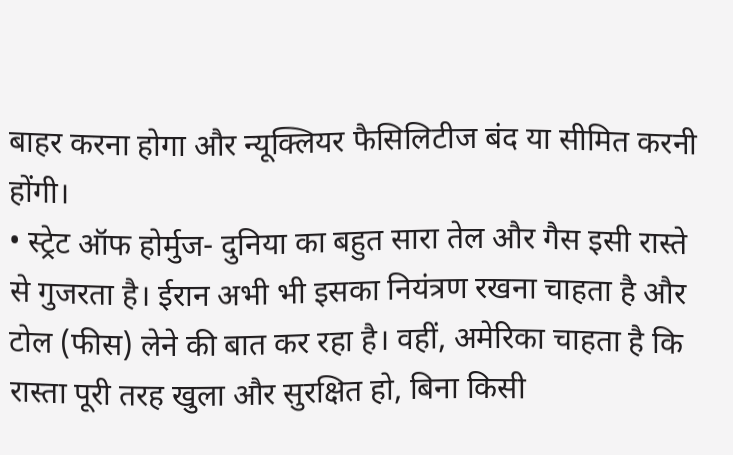बाहर करना होगा और न्यूक्लियर फैसिलिटीज बंद या सीमित करनी होंगी।
• स्ट्रेट ऑफ होर्मुज- दुनिया का बहुत सारा तेल और गैस इसी रास्ते से गुजरता है। ईरान अभी भी इसका नियंत्रण रखना चाहता है और टोल (फीस) लेने की बात कर रहा है। वहीं, अमेरिका चाहता है कि रास्ता पूरी तरह खुला और सुरक्षित हो, बिना किसी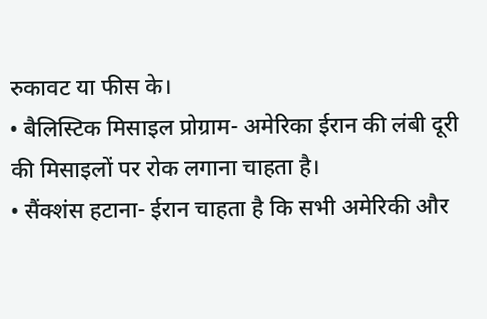रुकावट या फीस के।
• बैलिस्टिक मिसाइल प्रोग्राम- अमेरिका ईरान की लंबी दूरी की मिसाइलों पर रोक लगाना चाहता है।
• सैंक्शंस हटाना- ईरान चाहता है कि सभी अमेरिकी और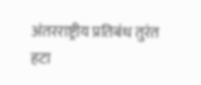अंतरराष्ट्रीय प्रतिबंध तुरंत हटा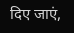दिए जाएं,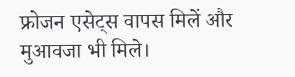फ्रोजन एसेट्स वापस मिलें और मुआवजा भी मिले।